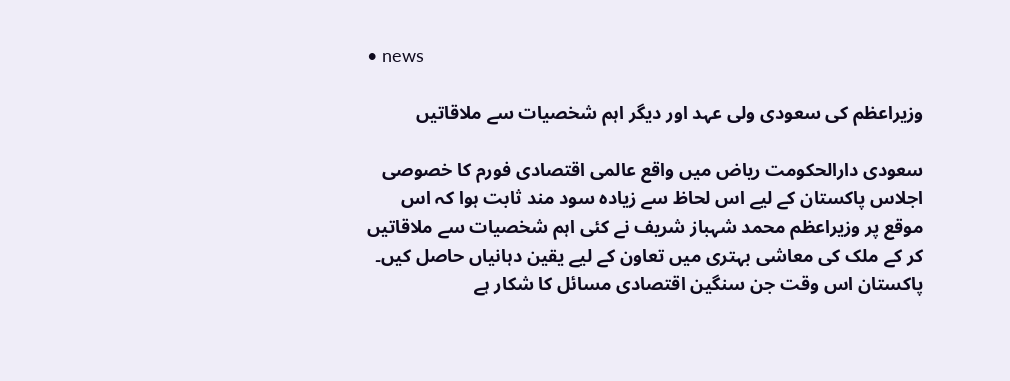• news

وزیراعظم کی سعودی ولی عہد اور دیگر اہم شخصیات سے ملاقاتیں

سعودی دارالحکومت ریاض میں واقع عالمی اقتصادی فورم کا خصوصی اجلاس پاکستان کے لیے اس لحاظ سے زیادہ سود مند ثابت ہوا کہ اس موقع پر وزیراعظم محمد شہباز شریف نے کئی اہم شخصیات سے ملاقاتیں کر کے ملک کی معاشی بہتری میں تعاون کے لیے یقین دہانیاں حاصل کیں۔ پاکستان اس وقت جن سنگین اقتصادی مسائل کا شکار ہے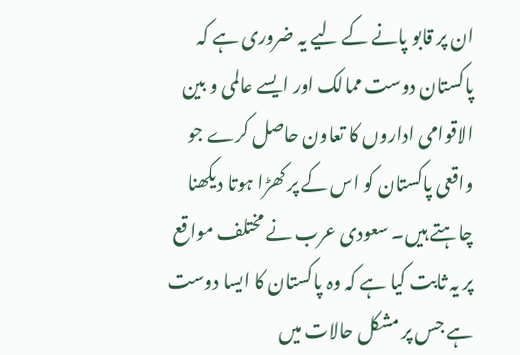ان پر قابو پانے کے لیے یہ ضروری ہے کہ پاکستان دوست ممالک اور ایسے عالمی و بین الاقوامی اداروں کا تعاون حاصل کرے جو واقعی پاکستان کو اس کے پر کھڑا ہوتا دیکھنا چاہتے ہیں۔ سعودی عرب نے مختلف مواقع پر یہ ثابت کیا ہے کہ وہ پاکستان کا ایسا دوست ہے جس پر مشکل حالات میں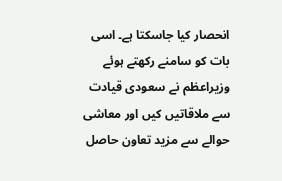انحصار کیا جاسکتا ہے۔ اسی بات کو سامنے رکھتے ہوئے وزیراعظم نے سعودی قیادت سے ملاقاتیں کیں اور معاشی حوالے سے مزید تعاون حاصل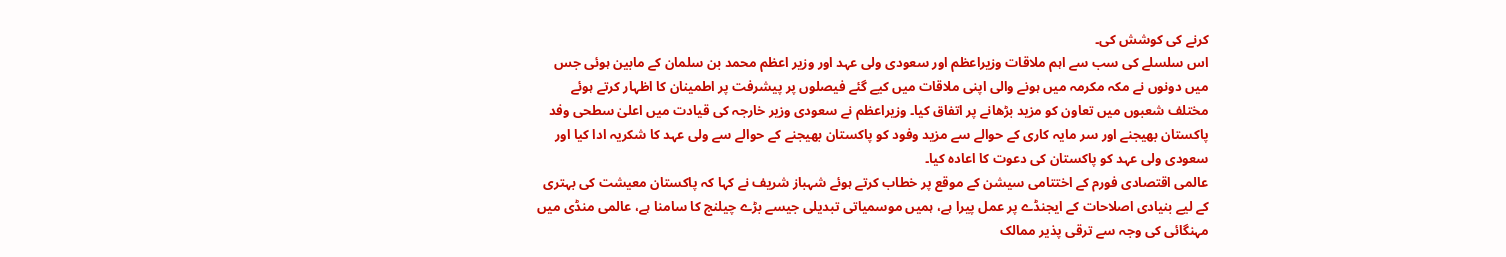کرنے کی کوشش کی۔
اس سلسلے کی سب سے اہم ملاقات وزیراعظم اور سعودی ولی عہد اور وزیر اعظم محمد بن سلمان کے مابین ہوئی جس میں دونوں نے مکہ مکرمہ میں ہونے والی اپنی ملاقات میں کیے گئے فیصلوں پر پیشرفت پر اطمینان کا اظہار کرتے ہوئے مختلف شعبوں میں تعاون کو مزید بڑھانے پر اتفاق کیا۔ وزیراعظم نے سعودی وزیر خارجہ کی قیادت میں اعلیٰ سطحی وفد پاکستان بھیجنے اور سر مایہ کاری کے حوالے سے مزید وفود کو پاکستان بھیجنے کے حوالے سے ولی عہد کا شکریہ ادا کیا اور سعودی ولی عہد کو پاکستان کی دعوت کا اعادہ کیا۔
عالمی اقتصادی فورم کے اختتامی سیشن کے موقع پر خطاب کرتے ہوئے شہباز شریف نے کہا کہ پاکستان معیشت کی بہتری کے لیے بنیادی اصلاحات کے ایجنڈے پر عمل پیرا ہے، ہمیں موسمیاتی تبدیلی جیسے بڑے چیلنج کا سامنا ہے، عالمی منڈی میں مہنگائی کی وجہ سے ترقی پذیر ممالک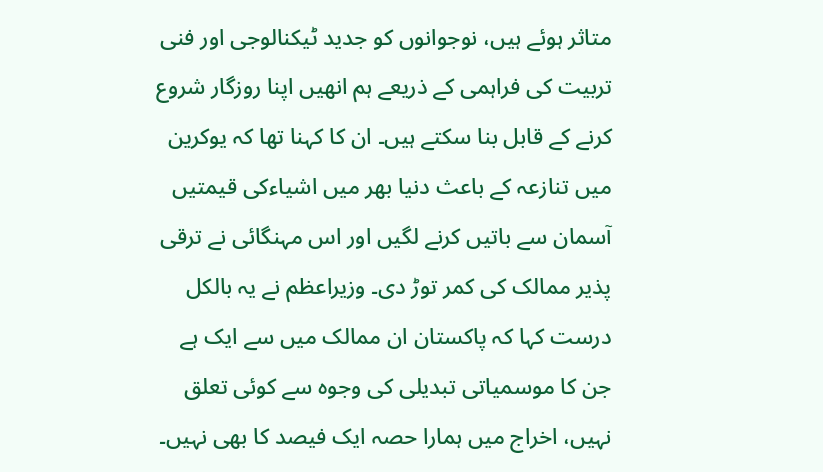متاثر ہوئے ہیں، نوجوانوں کو جدید ٹیکنالوجی اور فنی تربیت کی فراہمی کے ذریعے ہم انھیں اپنا روزگار شروع کرنے کے قابل بنا سکتے ہیں۔ ان کا کہنا تھا کہ یوکرین میں تنازعہ کے باعث دنیا بھر میں اشیاءکی قیمتیں آسمان سے باتیں کرنے لگیں اور اس مہنگائی نے ترقی پذیر ممالک کی کمر توڑ دی۔ وزیراعظم نے یہ بالکل درست کہا کہ پاکستان ان ممالک میں سے ایک ہے جن کا موسمیاتی تبدیلی کی وجوہ سے کوئی تعلق نہیں، اخراج میں ہمارا حصہ ایک فیصد کا بھی نہیں۔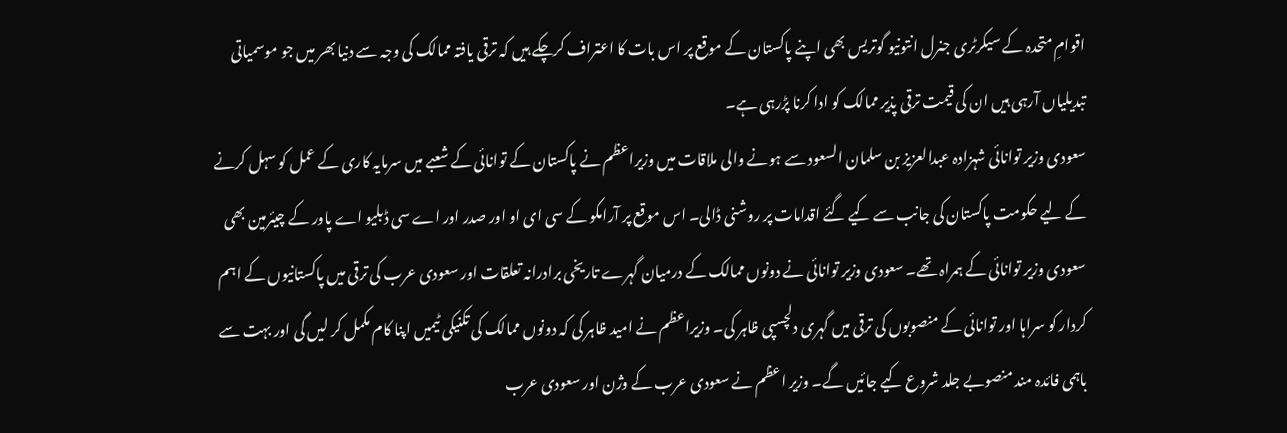اقوامِ متحدہ کے سیکرٹری جنرل انتونیو گوتریس بھی اپنے پاکستان کے موقع پر اس بات کا اعتراف کرچکے ہیں کہ ترقی یافتہ ممالک کی وجہ سے دنیا بھر میں جو موسمیاتی تبدیلیاں آرہی ہیں ان کی قیمت ترقی پذیر ممالک کو ادا کرنا پڑرہی ہے۔
سعودی وزیر توانائی شہزادہ عبدالعزیز بن سلمان السعود سے ہونے والی ملاقات میں وزیراعظم نے پاکستان کے توانائی کے شعبے میں سرمایہ کاری کے عمل کو سہل کرنے کے لیے حکومت پاکستان کی جانب سے کیے گئے اقدامات پر روشنی ڈالی۔ اس موقع پر آرامکو کے سی ای او اور صدر اور اے سی ڈبلیو اے پاور کے چیئرمین بھی سعودی وزیر توانائی کے ہمراہ تھے۔ سعودی وزیر توانائی نے دونوں ممالک کے درمیان گہرے تاریخی برادرانہ تعلقات اور سعودی عرب کی ترقی میں پاکستانیوں کے اہم کردار کو سراہا اور توانائی کے منصوبوں کی ترقی میں گہری دلچسپی ظاہر کی۔ وزیراعظم نے امید ظاہر کی کہ دونوں ممالک کی تکنیکی ٹیمیں اپنا کام مکمل کر لیں گی اور بہت سے باہمی فائدہ مند منصوبے جلد شروع کیے جائیں گے۔ وزیر اعظم نے سعودی عرب کے وژن اور سعودی عرب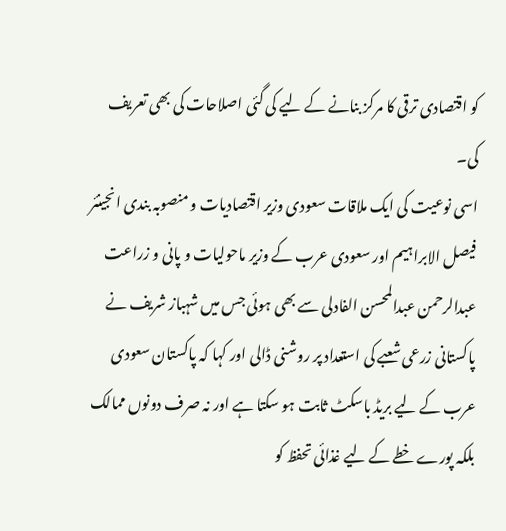کو اقتصادی ترقی کا مرکز بنانے کے لیے کی گئی اصلاحات کی بھی تعریف کی۔
اسی نوعیت کی ایک ملاقات سعودی وزیر اقتصادیات و منصوبہ بندی انجینئر فیصل الابراہیم اور سعودی عرب کے وزیر ماحولیات و پانی و زراعت عبدالرحمن عبدالمحسن الفادلی سے بھی ہوئی جس میں شہباز شریف نے پاکستانی زرعی شعبے کی استعداد پر روشنی ڈالی اور کہا کہ پاکستان سعودی عرب کے لیے بریڈ باسکٹ ثابت ہو سکتا ہے اور نہ صرف دونوں ممالک بلکہ پورے خطے کے لیے غذائی تحفظ کو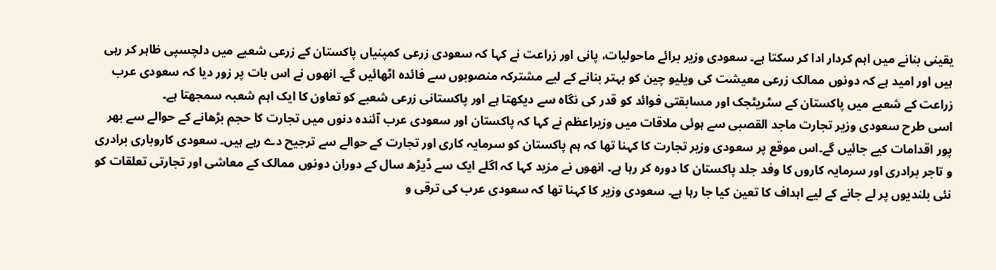یقینی بنانے میں اہم کردار ادا کر سکتا ہے۔ سعودی وزیر برائے ماحولیات، پانی اور زراعت نے کہا کہ سعودی زرعی کمپنیاں پاکستان کے زرعی شعبے میں دلچسپی ظاہر کر رہی ہیں اور امید ہے کہ دونوں ممالک زرعی معیشت کی ویلیو چین کو بہتر بنانے کے لیے مشترکہ منصوبوں سے فائدہ اٹھائیں گے۔ انھوں نے اس بات پر زور دیا کہ سعودی عرب زراعت کے شعبے میں پاکستان کے سٹریٹجک اور مسابقتی فوائد کو قدر کی نگاہ سے دیکھتا ہے اور پاکستانی زرعی شعبے کو تعاون کا ایک اہم شعبہ سمجھتا ہے۔
اسی طرح سعودی وزیر تجارت ماجد القصبی سے ہوئی ملاقات میں وزیراعظم نے کہا کہ پاکستان اور سعودی عرب آئندہ دنوں میں تجارت کا حجم بڑھانے کے حوالے سے بھر پور اقدامات کیے جائیں گے۔اس موقع پر سعودی وزیر تجارت کا کہنا تھا کہ ہم پاکستان کو سرمایہ کاری اور تجارت کے حوالے سے ترجیح دے رہے ہیں۔ سعودی کاروباری برادری و تاجر برادری اور سرمایہ کاروں کا وفد جلد پاکستان کا دورہ کر رہا ہے۔ انھوں نے مزید کہا کہ اگلے ایک سے ڈیڑھ سال کے دوران دونوں ممالک کے معاشی اور تجارتی تعلقات کو نئی بلندیوں پر لے جانے کے لیے اہداف کا تعین کیا جا رہا ہے۔ سعودی وزیر کا کہنا تھا کہ سعودی عرب کی ترقی و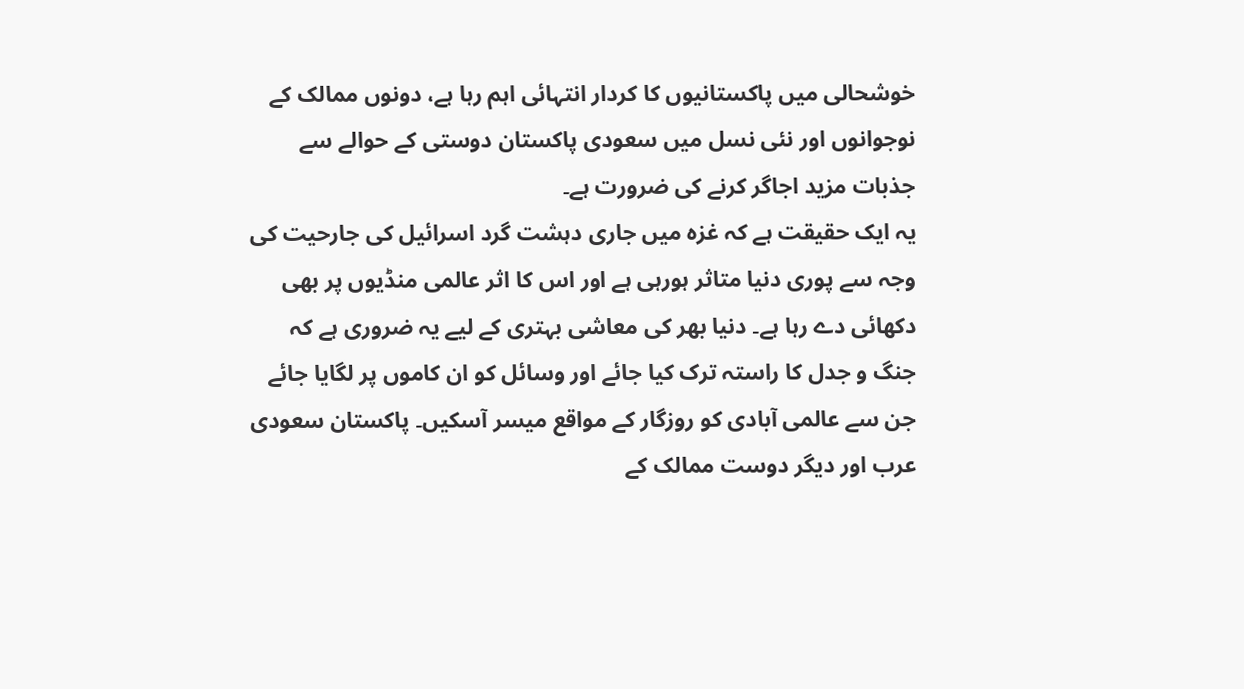خوشحالی میں پاکستانیوں کا کردار انتہائی اہم رہا ہے، دونوں ممالک کے نوجوانوں اور نئی نسل میں سعودی پاکستان دوستی کے حوالے سے جذبات مزید اجاگر کرنے کی ضرورت ہے۔
یہ ایک حقیقت ہے کہ غزہ میں جاری دہشت گرد اسرائیل کی جارحیت کی وجہ سے پوری دنیا متاثر ہورہی ہے اور اس کا اثر عالمی منڈیوں پر بھی دکھائی دے رہا ہے۔ دنیا بھر کی معاشی بہتری کے لیے یہ ضروری ہے کہ جنگ و جدل کا راستہ ترک کیا جائے اور وسائل کو ان کاموں پر لگایا جائے جن سے عالمی آبادی کو روزگار کے مواقع میسر آسکیں۔ پاکستان سعودی عرب اور دیگر دوست ممالک کے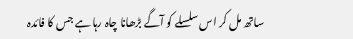ساتھ مل کر اس سلسلے کو آگے بڑھانا چاہ رہا ہے جس کا فائدہ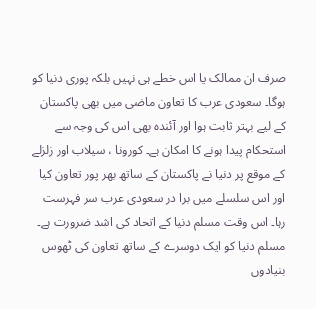صرف ان ممالک یا اس خطے ہی نہیں بلکہ پوری دنیا کو ہوگا۔ سعودی عرب کا تعاون ماضی میں بھی پاکستان کے لیے بہتر ثابت ہوا اور آئندہ بھی اس کی وجہ سے استحکام پیدا ہونے کا امکان ہے۔ کورونا ، سیلاب اور زلزلے کے موقع پر دنیا نے پاکستان کے ساتھ بھر پور تعاون کیا اور اس سلسلے میں برا در سعودی عرب سر فہرست رہا۔ اس وقت مسلم دنیا کے اتحاد کی اشد ضرورت ہے۔ مسلم دنیا کو ایک دوسرے کے ساتھ تعاون کی ٹھوس بنیادوں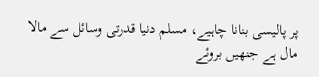پر پالیسی بنانا چاہیے، مسلم دنیا قدرتی وسائل سے مالا مال ہے جنھیں بروئے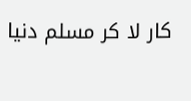کار لا کر مسلم دنیا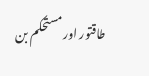طاقتور اور مستحکم بن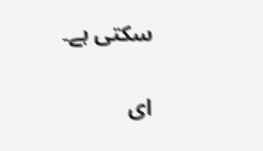سکتی ہے۔

ای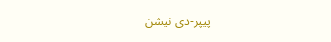پیپر-دی نیشن